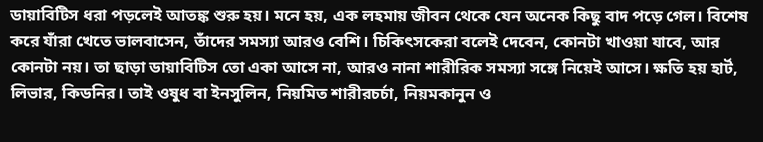ডায়াবিটিস ধরা পড়লেই আতঙ্ক শুরু হয়। মনে হয়, এক লহমায় জীবন থেকে যেন অনেক কিছু বাদ পড়ে গেল। বিশেষ করে যাঁরা খেতে ভালবাসেন, তাঁদের সমস্যা আরও বেশি। চিকিৎসকেরা বলেই দেবেন, কোনটা খাওয়া যাবে, আর কোনটা নয়। তা ছাড়া ডায়াবিটিস তো একা আসে না, আরও নানা শারীরিক সমস্যা সঙ্গে নিয়েই আসে। ক্ষতি হয় হার্ট, লিভার, কিডনির। তাই ওষুধ বা ইনসুলিন, নিয়মিত শারীরচর্চা, নিয়মকানুন ও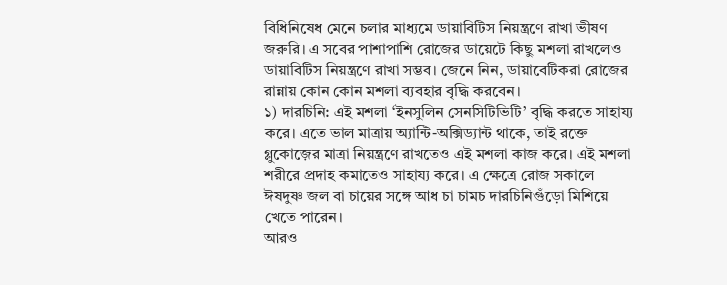বিধিনিষেধ মেনে চলার মাধ্যমে ডায়াবিটিস নিয়ন্ত্রণে রাখা ভীষণ জরুরি। এ সবের পাশাপাশি রোজের ডায়েটে কিছু মশলা রাখলেও ডায়াবিটিস নিয়ন্ত্রণে রাখা সম্ভব। জেনে নিন, ডায়াবেটিকরা রোজের রান্নায় কোন কোন মশলা ব্যবহার বৃদ্ধি করবেন।
১) দারচিনি: এই মশলা ‘ইনসুলিন সেনসিটিভিটি’ বৃদ্ধি করতে সাহায্য করে। এতে ভাল মাত্রায় অ্যান্টি-অক্সিড্যান্ট থাকে, তাই রক্তে গ্লুকোজ়ের মাত্রা নিয়ন্ত্রণে রাখতেও এই মশলা কাজ করে। এই মশলা শরীরে প্রদাহ কমাতেও সাহায্য করে। এ ক্ষেত্রে রোজ সকালে ঈষদুষ্ণ জল বা চায়ের সঙ্গে আধ চা চামচ দারচিনিগুঁড়ো মিশিয়ে খেতে পারেন।
আরও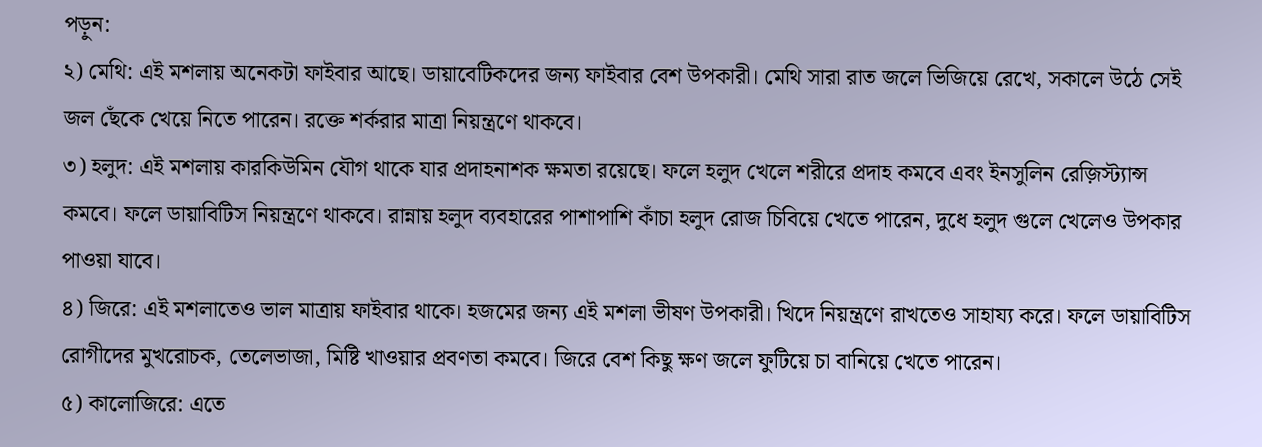পড়ুন:
২) মেথি: এই মশলায় অনেকটা ফাইবার আছে। ডায়াবেটিকদের জন্য ফাইবার বেশ উপকারী। মেথি সারা রাত জলে ভিজিয়ে রেখে, সকালে উঠে সেই জল ছেঁকে খেয়ে নিতে পারেন। রক্তে শর্করার মাত্রা নিয়ন্ত্রণে থাকবে।
৩) হলুদ: এই মশলায় কারকিউমিন যৌগ থাকে যার প্রদাহনাশক ক্ষমতা রয়েছে। ফলে হলুদ খেলে শরীরে প্রদাহ কমবে এবং ইনসুলিন রেজ়িস্ট্যান্স কমবে। ফলে ডায়াবিটিস নিয়ন্ত্রণে থাকবে। রান্নায় হলুদ ব্যবহারের পাশাপাশি কাঁচা হলুদ রোজ চিবিয়ে খেতে পারেন, দুধে হলুদ গুলে খেলেও উপকার পাওয়া যাবে।
৪) জিরে: এই মশলাতেও ভাল মাত্রায় ফাইবার থাকে। হজমের জন্য এই মশলা ভীষণ উপকারী। খিদে নিয়ন্ত্রণে রাখতেও সাহায্য করে। ফলে ডায়াবিটিস রোগীদের মুখরোচক, তেলেভাজা, মিষ্টি খাওয়ার প্রবণতা কমবে। জিরে বেশ কিছু ক্ষণ জলে ফুটিয়ে চা বানিয়ে খেতে পারেন।
৫) কালোজিরে: এতে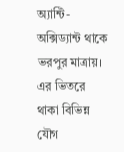অ্যান্টি-অক্সিড্যান্ট থাকে ভরপুর মাত্রায়। এর ভিতরে থাকা বিভিন্ন যৌগ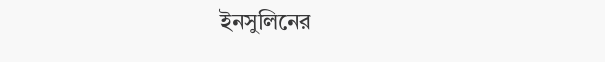ইনসুলিনের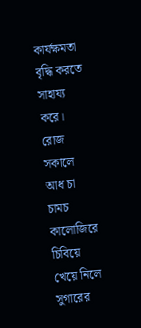কার্যক্ষমতা বৃদ্ধি করতে সাহায্য করে। রোজ সকালে আধ চা চামচ কালোজিরে চিবিয়ে খেয়ে নিলে সুগারের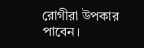রোগীরা উপকার পাবেন।